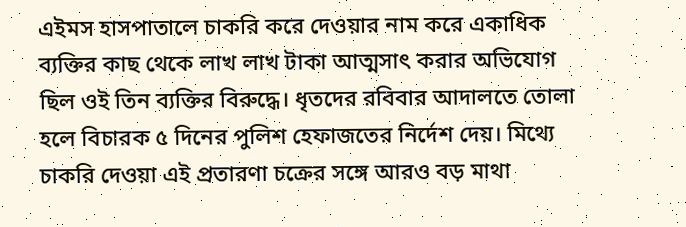এইমস হাসপাতালে চাকরি করে দেওয়ার নাম করে একাধিক ব্যক্তির কাছ থেকে লাখ লাখ টাকা আত্মসাৎ করার অভিযোগ ছিল ওই তিন ব্যক্তির বিরুদ্ধে। ধৃতদের রবিবার আদালতে তোলা হলে বিচারক ৫ দিনের পুলিশ হেফাজতের নির্দেশ দেয়। মিথ্যে চাকরি দেওয়া এই প্রতারণা চক্রের সঙ্গে আরও বড় মাথা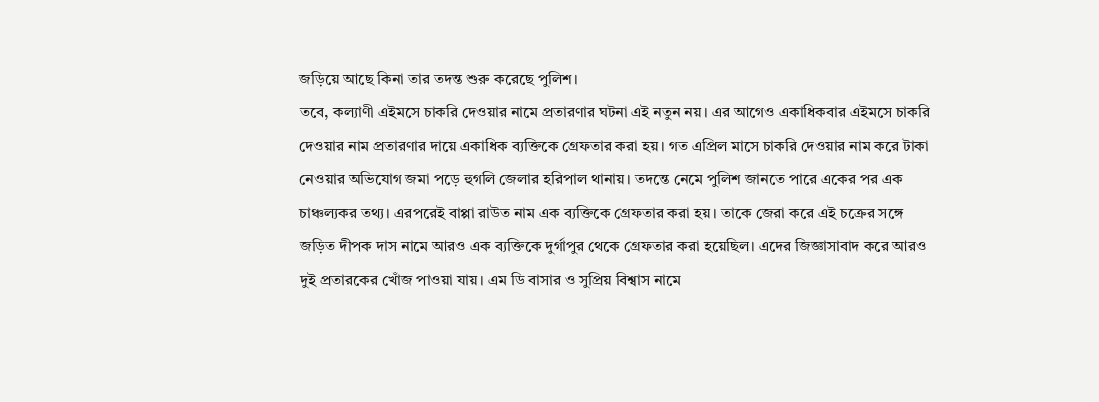জড়িয়ে আছে কিনা তার তদন্ত শুরু করেছে পুলিশ।
তবে, কল্যাণী এইমসে চাকরি দেওয়ার নামে প্রতারণার ঘটনা এই নতুন নয়। এর আগেও একাধিকবার এইমসে চাকরি দেওয়ার নাম প্রতারণার দায়ে একাধিক ব্যক্তিকে গ্রেফতার করা হয়। গত এপ্রিল মাসে চাকরি দেওয়ার নাম করে টাকা নেওয়ার অভিযোগ জমা পড়ে হুগলি জেলার হরিপাল থানায়। তদন্তে নেমে পুলিশ জানতে পারে একের পর এক চাঞ্চল্যকর তথ্য। এরপরেই বাপ্পা রাউত নাম এক ব্যক্তিকে গ্রেফতার করা হয়। তাকে জেরা করে এই চক্রের সঙ্গে জড়িত দীপক দাস নামে আরও এক ব্যক্তিকে দুর্গাপুর থেকে গ্রেফতার করা হয়েছিল। এদের জিজ্ঞাসাবাদ করে আরও দুই প্রতারকের খোঁজ পাওয়া যায়। এম ডি বাসার ও সুপ্রিয় বিশ্বাস নামে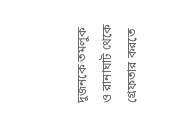দুজনকে তমলুক ও রানাঘাট থেকে গ্রেফতার করতে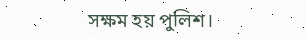সক্ষম হয় পুলিশ।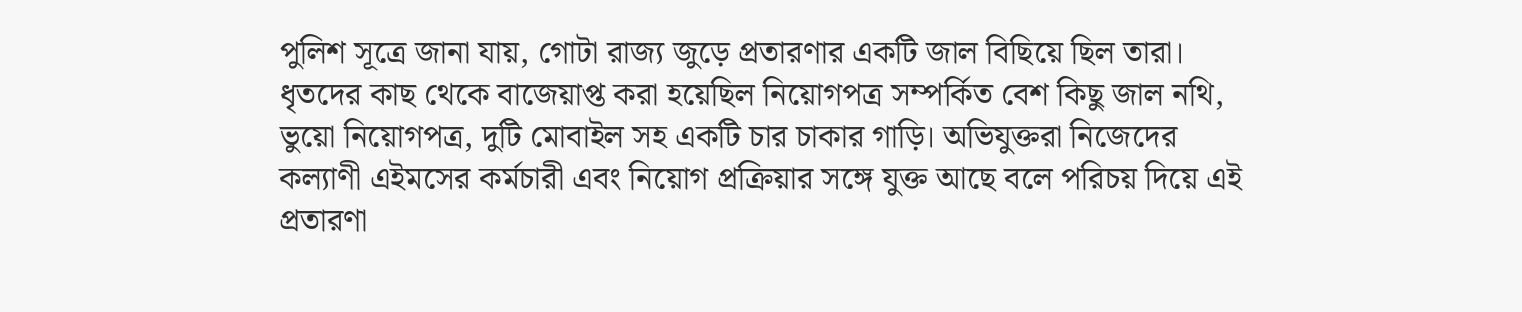পুলিশ সূত্রে জানা যায়, গোটা রাজ্য জুড়ে প্রতারণার একটি জাল বিছিয়ে ছিল তারা। ধৃতদের কাছ থেকে বাজেয়াপ্ত করা হয়েছিল নিয়োগপত্র সম্পর্কিত বেশ কিছু জাল নথি, ভুয়ো নিয়োগপত্র, দুটি মোবাইল সহ একটি চার চাকার গাড়ি। অভিযুক্তরা নিজেদের কল্যাণী এইমসের কর্মচারী এবং নিয়োগ প্রক্রিয়ার সঙ্গে যুক্ত আছে বলে পরিচয় দিয়ে এই প্রতারণা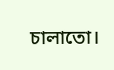চালাতো।